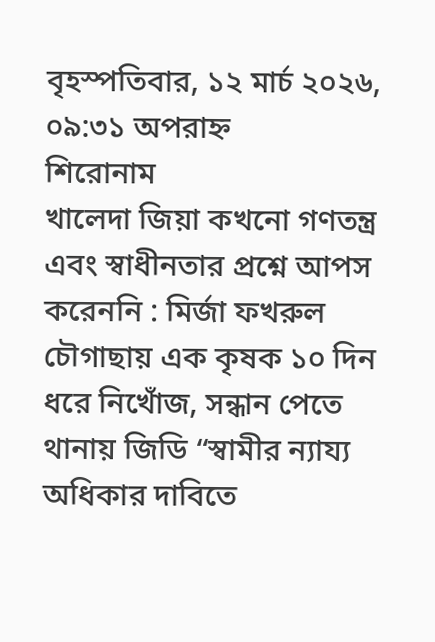বৃহস্পতিবার, ১২ মার্চ ২০২৬, ০৯:৩১ অপরাহ্ন
শিরোনাম
খালেদা জিয়া কখনো গণতন্ত্র এবং স্বাধীনতার প্রশ্নে আপস করেননি : মির্জা ফখরুল চৌগাছায় এক কৃষক ১০ দিন ধরে নিখোঁজ, সন্ধান পেতে থানায় জিডি “স্বামীর ন্যায্য অধিকার দাবিতে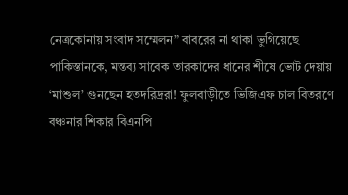নেত্রকোনায় সংবাদ সম্মেলন” বাবরের না থাকা ভুগিয়েছে পাকিস্তানকে, মন্তব্য সাবেক তারকাদের ধানের শীষে ভোট দেয়ায় ‘মাশুল’ গুনছেন হতদরিদ্ররা! ফুলবাড়ীতে ভিজিএফ চাল বিতরণে বঞ্চনার শিকার বিএনপি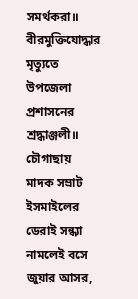সমর্থকরা॥ বীরমুক্তিযোদ্ধার মৃত্যুতে উপজেলা প্রশাসনের শ্রদ্ধাঞ্জলী॥ চৌগাছায় মাদক সম্রাট ইসমাইলের ডেরাই সন্ধ্যা নামলেই বসে জুয়ার আসর,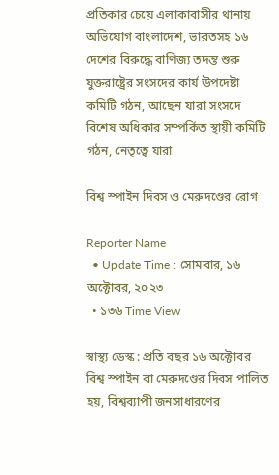প্রতিকার চেয়ে এলাকাবাসীর থানায় অভিযোগ বাংলাদেশ, ভারতসহ ১৬ দেশের বিরুদ্ধে বাণিজ্য তদন্ত শুরু যুক্তরাষ্ট্রের সংসদের কার্য উপদেষ্টা কমিটি গঠন, আছেন যারা সংসদে বিশেষ অধিকার সম্পর্কিত স্থায়ী কমিটি গঠন, নেতৃত্বে যারা

বিশ্ব স্পাইন দিবস ও মেরুদণ্ডের রোগ

Reporter Name
  • Update Time : সোমবার, ১৬ অক্টোবর, ২০২৩
  • ১৩৬ Time View

স্বাস্থ্য ডেস্ক : প্রতি বছর ১৬ অক্টোবর বিশ্ব স্পাইন বা মেরুদণ্ডের দিবস পালিত হয়, বিশ্বব্যাপী জনসাধারণের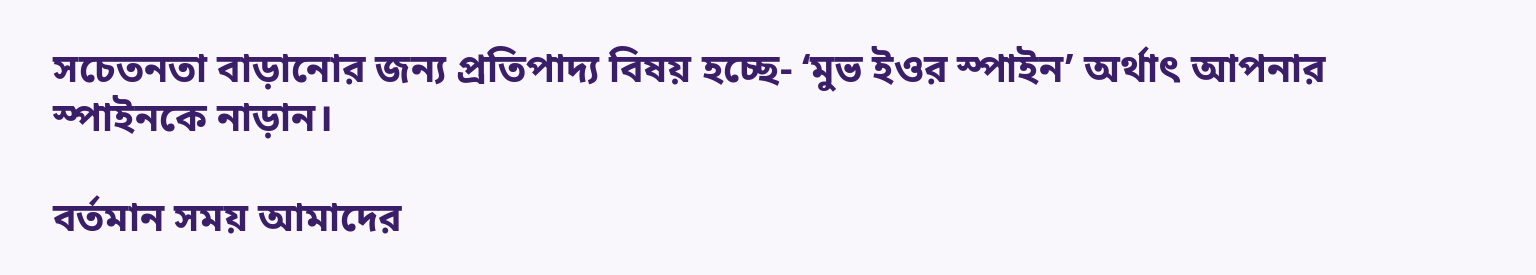সচেতনতা বাড়ানোর জন্য প্রতিপাদ্য বিষয় হচ্ছে- ‘মুভ ইওর স্পাইন’ অর্থাৎ আপনার স্পাইনকে নাড়ান।

বর্তমান সময় আমাদের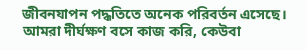জীবনযাপন পদ্ধতিতে অনেক পরিবর্তন এসেছে। আমরা দীর্ঘক্ষণ বসে কাজ করি, কেউবা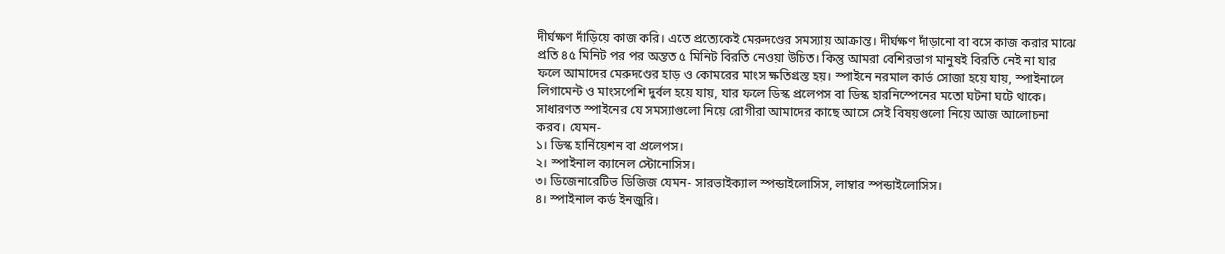দীর্ঘক্ষণ দাঁড়িয়ে কাজ করি। এতে প্রত্যেকেই মেরুদণ্ডের সমস্যায় আক্রান্ত। দীর্ঘক্ষণ দাঁড়ানো বা বসে কাজ করার মাঝে প্রতি ৪৫ মিনিট পর পর অন্তত ৫ মিনিট বিরতি নেওয়া উচিত। কিন্তু আমরা বেশিরভাগ মানুষই বিরতি নেই না যার ফলে আমাদের মেরুদণ্ডের হাড় ও কোমরের মাংস ক্ষতিগ্রস্ত হয়। স্পাইনে নরমাল কার্ভ সোজা হয়ে যায়, স্পাইনালে লিগামেন্ট ও মাংসপেশি দুর্বল হয়ে যায়, যার ফলে ডিস্ক প্রলেপস বা ডিস্ক হারনিস্পেনের মতো ঘটনা ঘটে থাকে। সাধারণত স্পাইনের যে সমস্যাগুলো নিয়ে রোগীরা আমাদের কাছে আসে সেই বিষয়গুলো নিয়ে আজ আলোচনা করব। যেমন-
১। ডিস্ক হার্নিয়েশন বা প্রলেপস।
২। স্পাইনাল ক্যানেল স্টোনোসিস।
৩। ডিজেনারেটিভ ডিজিজ যেমন- সারভাইক্যাল স্পন্ডাইলোসিস, লাম্বার স্পন্ডাইলোসিস।
৪। স্পাইনাল কর্ড ইনজুরি।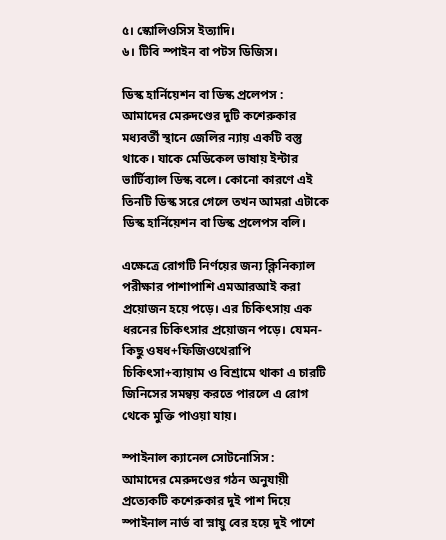৫। স্কোলিওসিস ইত্যাদি।
৬। টিবি স্পাইন বা পটস ডিজিস।

ডিস্ক হার্নিয়েশন বা ডিস্ক প্রলেপস :
আমাদের মেরুদণ্ডের দুটি কশেরুকার মধ্যবর্তী স্থানে জেলির ন্যায় একটি বস্তু থাকে। যাকে মেডিকেল ভাষায় ইন্টার ভার্টিব্যাল ডিস্ক বলে। কোনো কারণে এই তিনটি ডিস্ক সরে গেলে তখন আমরা এটাকে ডিস্ক হার্নিয়েশন বা ডিস্ক প্রলেপস বলি।

এক্ষেত্রে রোগটি নির্ণয়ের জন্য ক্লিনিক্যাল পরীক্ষার পাশাপাশি এমআরআই করা প্রয়োজন হয়ে পড়ে। এর চিকিৎসায় এক ধরনের চিকিৎসার প্রয়োজন পড়ে। যেমন-কিছু ওষধ+ফিজিওথেরাপি চিকিৎসা+ব্যায়াম ও বিশ্রামে থাকা এ চারটি জিনিসের সমন্বয় করতে পারলে এ রোগ থেকে মুক্তি পাওয়া যায়।

স্পাইনাল ক্যানেল সোটনোসিস :
আমাদের মেরুদণ্ডের গঠন অনুযায়ী প্রত্যেকটি কশেরুকার দুই পাশ দিয়ে স্পাইনাল নার্ভ বা স্নায়ু বের হয়ে দুই পাশে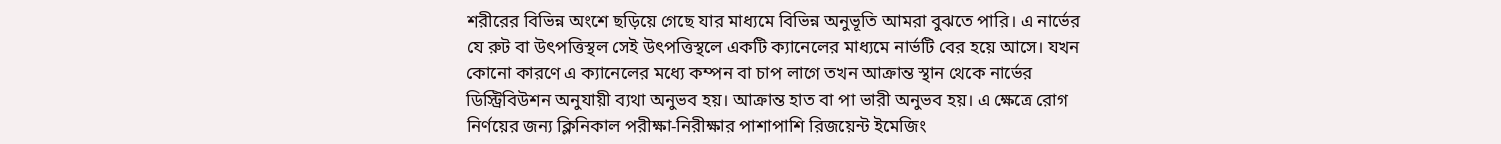শরীরের বিভিন্ন অংশে ছড়িয়ে গেছে যার মাধ্যমে বিভিন্ন অনুভূতি আমরা বুঝতে পারি। এ নার্ভের যে রুট বা উৎপত্তিস্থল সেই উৎপত্তিস্থলে একটি ক্যানেলের মাধ্যমে নার্ভটি বের হয়ে আসে। যখন কোনো কারণে এ ক্যানেলের মধ্যে কম্পন বা চাপ লাগে তখন আক্রান্ত স্থান থেকে নার্ভের ডিস্ট্রিবিউশন অনুযায়ী ব্যথা অনুভব হয়। আক্রান্ত হাত বা পা ভারী অনুভব হয়। এ ক্ষেত্রে রোগ নির্ণয়ের জন্য ক্লিনিকাল পরীক্ষা-নিরীক্ষার পাশাপাশি রিজয়েন্ট ইমেজিং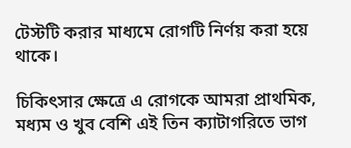টেস্টটি করার মাধ্যমে রোগটি নির্ণয় করা হয়ে থাকে।

চিকিৎসার ক্ষেত্রে এ রোগকে আমরা প্রাথমিক, মধ্যম ও খুব বেশি এই তিন ক্যাটাগরিতে ভাগ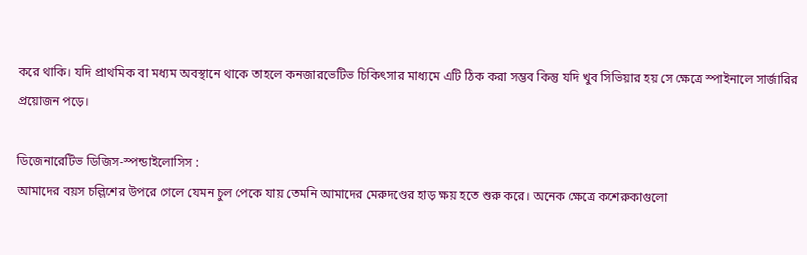করে থাকি। যদি প্রাথমিক বা মধ্যম অবস্থানে থাকে তাহলে কনজারভেটিভ চিকিৎসার মাধ্যমে এটি ঠিক করা সম্ভব কিন্তু যদি খুব সিভিয়ার হয় সে ক্ষেত্রে স্পাইনালে সার্জারির প্রয়োজন পড়ে।

ডিজেনারেটিভ ডিজিস-স্পন্ডাইলোসিস :
আমাদের বয়স চল্লিশের উপরে গেলে যেমন চুল পেকে যায় তেমনি আমাদের মেরুদণ্ডের হাড় ক্ষয় হতে শুরু করে। অনেক ক্ষেত্রে কশেরুকাগুলো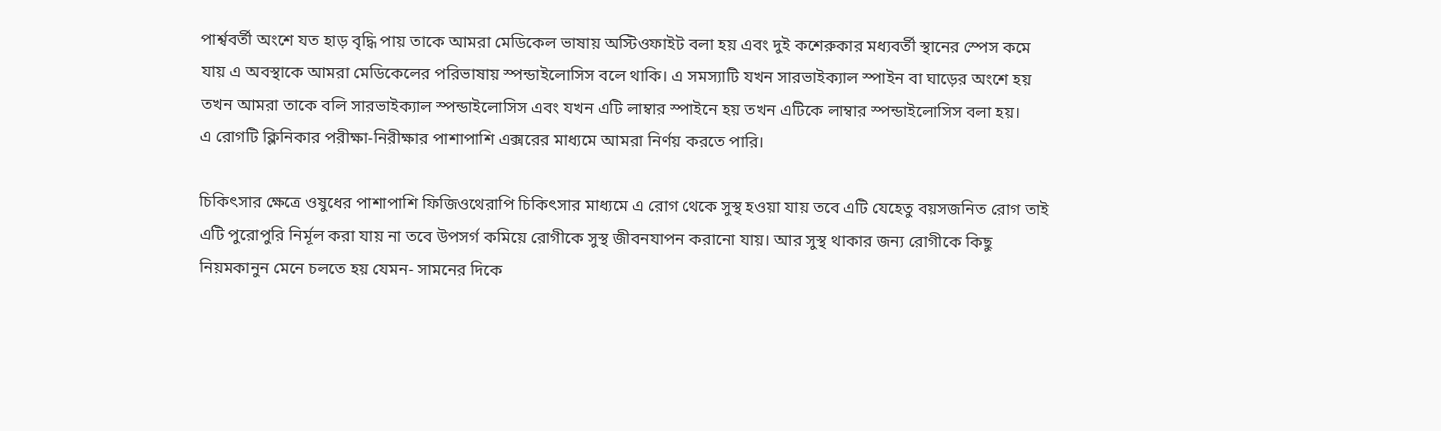পার্শ্ববর্তী অংশে যত হাড় বৃদ্ধি পায় তাকে আমরা মেডিকেল ভাষায় অস্টিওফাইট বলা হয় এবং দুই কশেরুকার মধ্যবর্তী স্থানের স্পেস কমে যায় এ অবস্থাকে আমরা মেডিকেলের পরিভাষায় স্পন্ডাইলোসিস বলে থাকি। এ সমস্যাটি যখন সারভাইক্যাল স্পাইন বা ঘাড়ের অংশে হয় তখন আমরা তাকে বলি সারভাইক্যাল স্পন্ডাইলোসিস এবং যখন এটি লাম্বার স্পাইনে হয় তখন এটিকে লাম্বার স্পন্ডাইলোসিস বলা হয়।
এ রোগটি ক্লিনিকার পরীক্ষা-নিরীক্ষার পাশাপাশি এক্সরের মাধ্যমে আমরা নির্ণয় করতে পারি।

চিকিৎসার ক্ষেত্রে ওষুধের পাশাপাশি ফিজিওথেরাপি চিকিৎসার মাধ্যমে এ রোগ থেকে সুস্থ হওয়া যায় তবে এটি যেহেতু বয়সজনিত রোগ তাই এটি পুরোপুরি নির্মূল করা যায় না তবে উপসর্গ কমিয়ে রোগীকে সুস্থ জীবনযাপন করানো যায়। আর সুস্থ থাকার জন্য রোগীকে কিছু নিয়মকানুন মেনে চলতে হয় যেমন- সামনের দিকে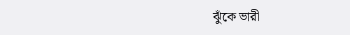ঝুঁকে ভারী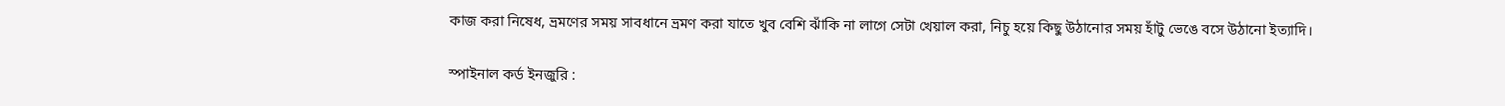কাজ করা নিষেধ, ভ্রমণের সময় সাবধানে ভ্রমণ করা যাতে খুব বেশি ঝাঁকি না লাগে সেটা খেয়াল করা, নিচু হয়ে কিছু উঠানোর সময় হাঁটু ভেঙে বসে উঠানো ইত্যাদি।

স্পাইনাল কর্ড ইনজুরি :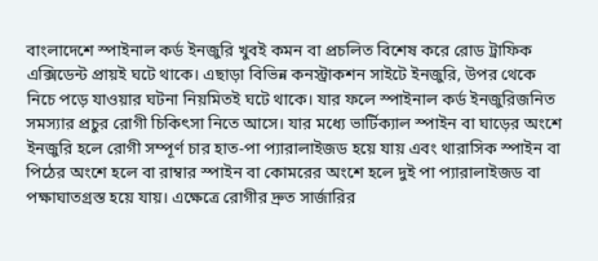বাংলাদেশে স্পাইনাল কর্ড ইনজুরি খুবই কমন বা প্রচলিত বিশেষ করে রোড ট্রাফিক এক্সিডেন্ট প্রায়ই ঘটে থাকে। এছাড়া বিভিন্ন কনস্ট্রাকশন সাইটে ইনজুরি, উপর থেকে নিচে পড়ে যাওয়ার ঘটনা নিয়মিতই ঘটে থাকে। যার ফলে স্পাইনাল কর্ড ইনজুরিজনিত সমস্যার প্রচুর রোগী চিকিৎসা নিতে আসে। যার মধ্যে ভার্টিক্যাল স্পাইন বা ঘাড়ের অংশে ইনজুরি হলে রোগী সম্পূর্ণ চার হাত-পা প্যারালাইজড হয়ে যায় এবং থারাসিক স্পাইন বা পিঠের অংশে হলে বা রাম্বার স্পাইন বা কোমরের অংশে হলে দুই পা প্যারালাইজড বা পক্ষাঘাতগ্রস্ত হয়ে যায়। এক্ষেত্রে রোগীর দ্রুত সার্জারির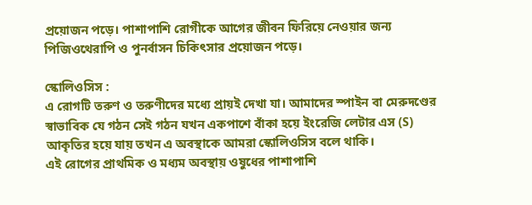প্রয়োজন পড়ে। পাশাপাশি রোগীকে আগের জীবন ফিরিয়ে নেওয়ার জন্য পিজিওথেরাপি ও পুনর্বাসন চিকিৎসার প্রয়োজন পড়ে।

স্কোলিওসিস :
এ রোগটি তরুণ ও তরুণীদের মধ্যে প্রায়ই দেখা যা। আমাদের স্পাইন বা মেরুদণ্ডের স্বাভাবিক যে গঠন সেই গঠন যখন একপাশে বাঁকা হয়ে ইংরেজি লেটার এস (S) আকৃতির হয়ে যায় তখন এ অবস্থাকে আমরা স্কোলিওসিস বলে থাকি।
এই রোগের প্রাথমিক ও মধ্যম অবস্থায় ওষুধের পাশাপাশি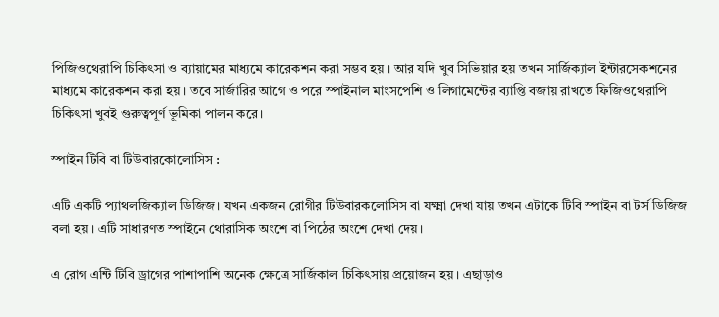পিজিওথেরাপি চিকিৎসা ও ব্যায়ামের মাধ্যমে কারেকশন করা সম্ভব হয়। আর যদি খুব সিভিয়ার হয় তখন সার্জিক্যাল ইন্টারসেকশনের মাধ্যমে কারেকশন করা হয়। তবে সার্জারির আগে ও পরে স্পাইনাল মাংসপেশি ও লিগামেন্টের ব্যাপ্তি বজায় রাখতে ফিজিওথেরাপি চিকিৎসা খুবই গুরুত্বপূর্ণ ভূমিকা পালন করে।

স্পাইন টিবি বা টিউবারকোলোসিস :

এটি একটি প্যাথলজিক্যাল ডিজিজ। যখন একজন রোগীর টিউবারকলোসিস বা যক্ষ্মা দেখা যায় তখন এটাকে টিবি স্পাইন বা টর্স ডিজিজ বলা হয়। এটি সাধারণত স্পাইনে থোরাসিক অংশে বা পিঠের অংশে দেখা দেয়।

এ রোগ এন্টি টিবি ড্রাগের পাশাপাশি অনেক ক্ষেত্রে সার্জিকাল চিকিৎসায় প্রয়োজন হয়। এছাড়াও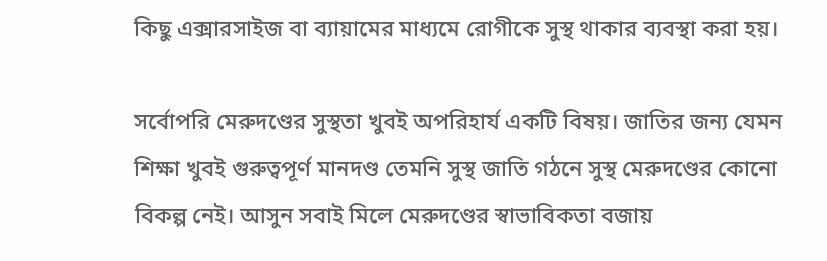কিছু এক্সারসাইজ বা ব্যায়ামের মাধ্যমে রোগীকে সুস্থ থাকার ব্যবস্থা করা হয়।

সর্বোপরি মেরুদণ্ডের সুস্থতা খুবই অপরিহার্য একটি বিষয়। জাতির জন্য যেমন শিক্ষা খুবই গুরুত্বপূর্ণ মানদণ্ড তেমনি সুস্থ জাতি গঠনে সুস্থ মেরুদণ্ডের কোনো বিকল্প নেই। আসুন সবাই মিলে মেরুদণ্ডের স্বাভাবিকতা বজায়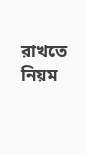রাখতে নিয়ম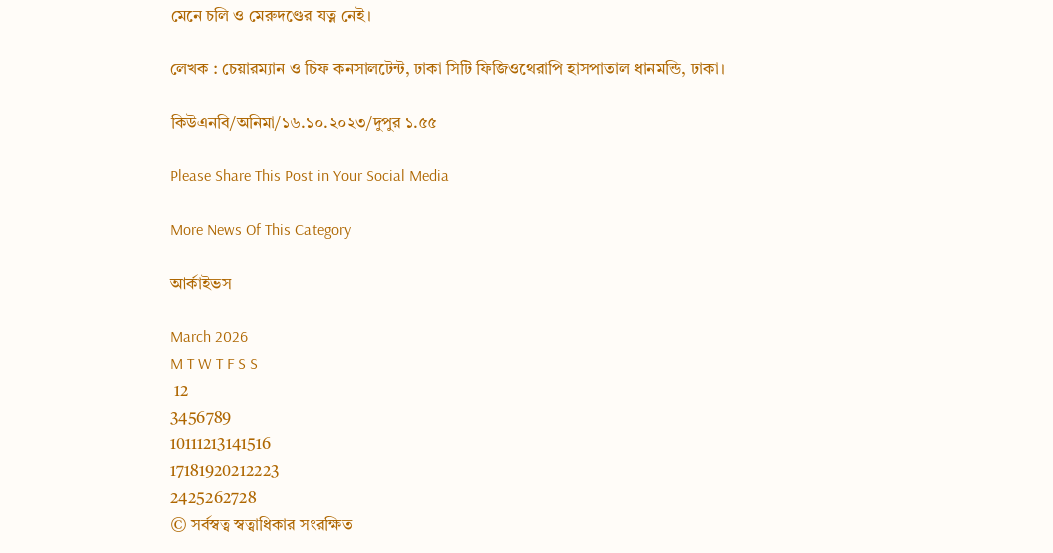মেনে চলি ও মেরুদণ্ডের যত্ন নেই।

লেখক : চেয়ারম্যান ও চিফ কনসালটেন্ট, ঢাকা সিটি ফিজিওথেরাপি হাসপাতাল ধানমন্ডি, ঢাকা।

কিউএনবি/অনিমা/১৬.১০.২০২৩/দুপুর ১.৫৫

Please Share This Post in Your Social Media

More News Of This Category

আর্কাইভস

March 2026
M T W T F S S
 12
3456789
10111213141516
17181920212223
2425262728
© সর্বস্বত্ব স্বত্বাধিকার সংরক্ষিত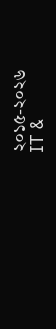২০১৫-২০২৬
IT &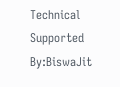Technical Supported By:BiswaJit